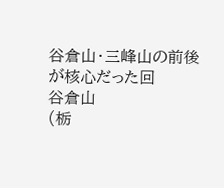谷倉山・三峰山の前後が核心だった回
谷倉山
(栃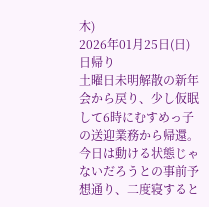木)
2026年01月25日(日)
日帰り
土曜日未明解散の新年会から戻り、少し仮眠して6時にむすめっ子の送迎業務から帰還。今日は動ける状態じゃないだろうとの事前予想通り、二度寝すると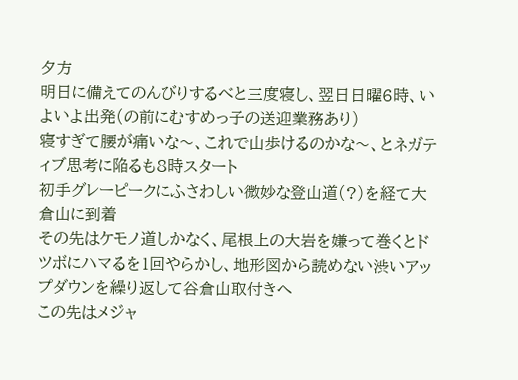夕方
明日に備えてのんびりするべと三度寝し、翌日日曜6時、いよいよ出発(の前にむすめっ子の送迎業務あり)
寝すぎて腰が痛いな〜、これで山歩けるのかな〜、とネガティブ思考に陥るも8時スタート
初手グレーピークにふさわしい微妙な登山道(?)を経て大倉山に到着
その先はケモノ道しかなく、尾根上の大岩を嫌って巻くとドツボにハマるを1回やらかし、地形図から読めない渋いアップダウンを繰り返して谷倉山取付きへ
この先はメジャ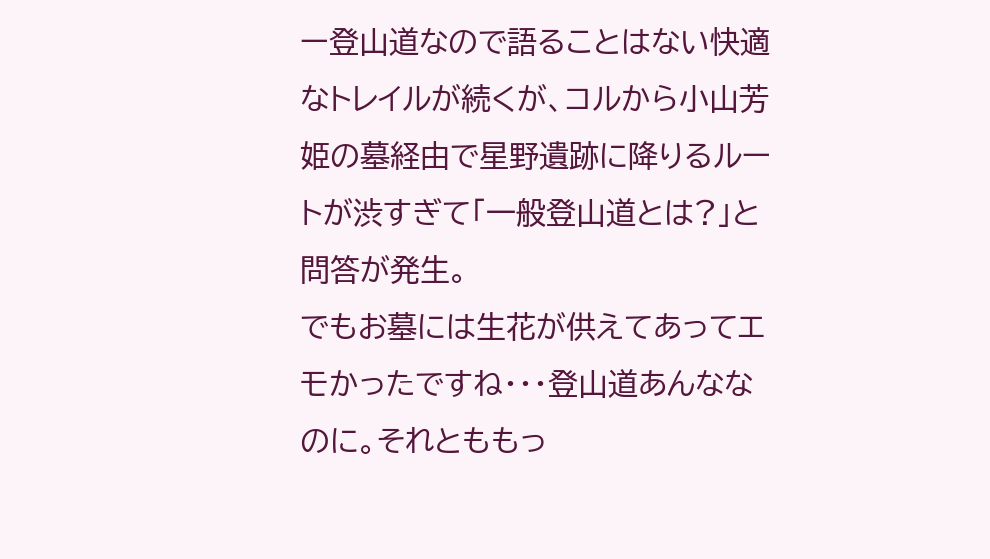ー登山道なので語ることはない快適なトレイルが続くが、コルから小山芳姫の墓経由で星野遺跡に降りるルートが渋すぎて「一般登山道とは?」と問答が発生。
でもお墓には生花が供えてあってエモかったですね・・・登山道あんななのに。それとももっ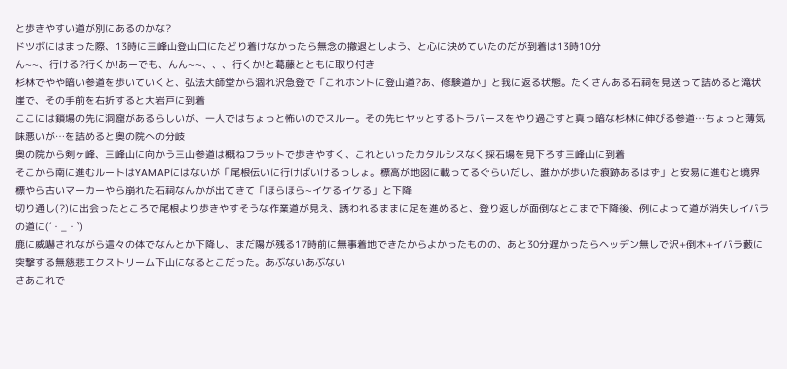と歩きやすい道が別にあるのかな?
ドツボにはまった際、13時に三峰山登山口にたどり着けなかったら無念の撤退としよう、と心に決めていたのだが到着は13時10分
ん~~、行ける?行くか!あーでも、んん~~、、、行くか!と葛藤とともに取り付き
杉林でやや暗い参道を歩いていくと、弘法大師堂から涸れ沢急登で「これホントに登山道?あ、修験道か」と我に返る状態。たくさんある石祠を見送って詰めると滝状崖で、その手前を右折すると大岩戸に到着
ここには鎖場の先に洞窟があるらしいが、一人ではちょっと怖いのでスルー。その先ヒヤッとするトラバースをやり過ごすと真っ暗な杉林に伸びる参道…ちょっと薄気味悪いが…を詰めると奥の院への分岐
奥の院から剣ヶ峰、三峰山に向かう三山参道は概ねフラットで歩きやすく、これといったカタルシスなく採石場を見下ろす三峰山に到着
そこから南に進むルートはYAMAPにはないが「尾根伝いに行けばいけるっしょ。標高が地図に載ってるぐらいだし、誰かが歩いた痕跡あるはず」と安易に進むと境界標やら古いマーカーやら崩れた石祠なんかが出てきて「ほらほら~イケるイケる」と下降
切り通し(?)に出会ったところで尾根より歩きやすそうな作業道が見え、誘われるままに足を進めると、登り返しが面倒なとこまで下降後、例によって道が消失しイバラの道に(´・_・`)
鹿に威嚇されながら這々の体でなんとか下降し、まだ陽が残る17時前に無事着地できたからよかったものの、あと30分遅かったらヘッデン無しで沢+倒木+イバラ藪に突撃する無慈悲エクストリーム下山になるとこだった。あぶないあぶない
さあこれで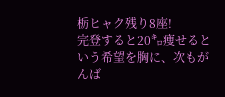栃ヒャク残り8座!
完登すると20㌔痩せるという希望を胸に、次もがんば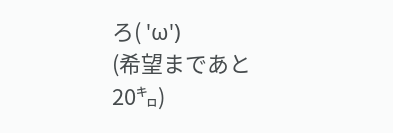ろ( 'ω')
(希望まであと20㌔)